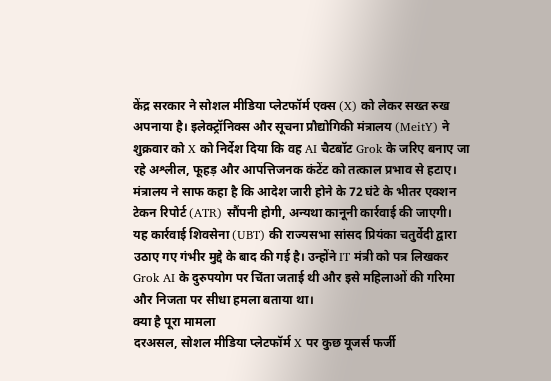केंद्र सरकार ने सोशल मीडिया प्लेटफॉर्म एक्स (X) को लेकर सख्त रुख अपनाया है। इलेक्ट्रॉनिक्स और सूचना प्रौद्योगिकी मंत्रालय (MeitY) ने शुक्रवार को X को निर्देश दिया कि वह AI चैटबॉट Grok के जरिए बनाए जा रहे अश्लील, फूहड़ और आपत्तिजनक कंटेंट को तत्काल प्रभाव से हटाए। मंत्रालय ने साफ कहा है कि आदेश जारी होने के 72 घंटे के भीतर एक्शन टेकन रिपोर्ट (ATR) सौंपनी होगी, अन्यथा कानूनी कार्रवाई की जाएगी।
यह कार्रवाई शिवसेना (UBT) की राज्यसभा सांसद प्रियंका चतुर्वेदी द्वारा उठाए गए गंभीर मुद्दे के बाद की गई है। उन्होंने IT मंत्री को पत्र लिखकर Grok AI के दुरुपयोग पर चिंता जताई थी और इसे महिलाओं की गरिमा और निजता पर सीधा हमला बताया था।
क्या है पूरा मामला
दरअसल, सोशल मीडिया प्लेटफॉर्म X पर कुछ यूजर्स फर्जी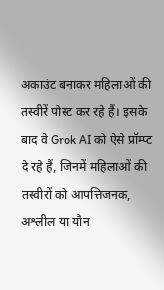अकाउंट बनाकर महिलाओं की तस्वीरें पोस्ट कर रहे हैं। इसके बाद वे Grok AI को ऐसे प्रॉम्प्ट दे रहे हैं, जिनमें महिलाओं की तस्वीरों को आपत्तिजनक, अश्लील या यौन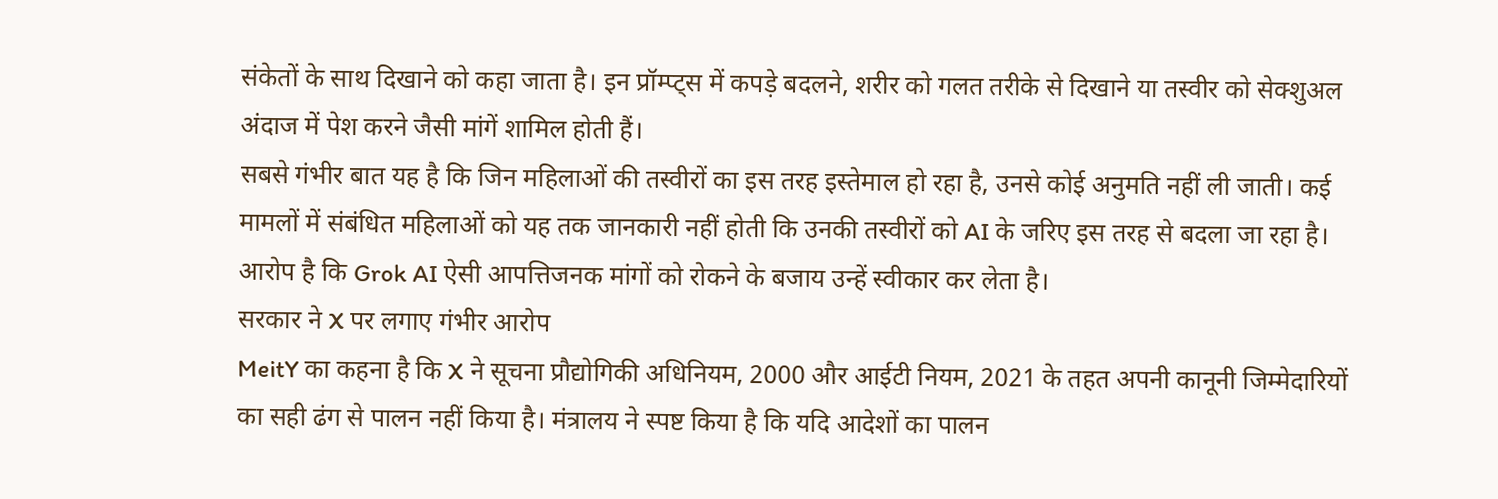संकेतों के साथ दिखाने को कहा जाता है। इन प्रॉम्प्ट्स में कपड़े बदलने, शरीर को गलत तरीके से दिखाने या तस्वीर को सेक्शुअल अंदाज में पेश करने जैसी मांगें शामिल होती हैं।
सबसे गंभीर बात यह है कि जिन महिलाओं की तस्वीरों का इस तरह इस्तेमाल हो रहा है, उनसे कोई अनुमति नहीं ली जाती। कई मामलों में संबंधित महिलाओं को यह तक जानकारी नहीं होती कि उनकी तस्वीरों को AI के जरिए इस तरह से बदला जा रहा है। आरोप है कि Grok AI ऐसी आपत्तिजनक मांगों को रोकने के बजाय उन्हें स्वीकार कर लेता है।
सरकार ने X पर लगाए गंभीर आरोप
MeitY का कहना है कि X ने सूचना प्रौद्योगिकी अधिनियम, 2000 और आईटी नियम, 2021 के तहत अपनी कानूनी जिम्मेदारियों का सही ढंग से पालन नहीं किया है। मंत्रालय ने स्पष्ट किया है कि यदि आदेशों का पालन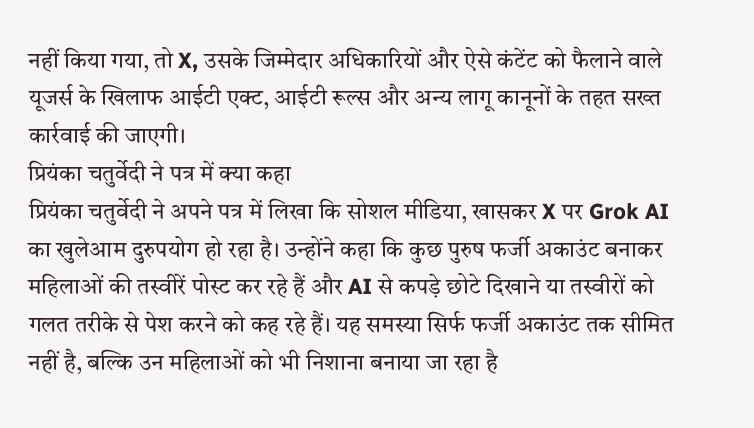नहीं किया गया, तो X, उसके जिम्मेदार अधिकारियों और ऐसे कंटेंट को फैलाने वाले यूजर्स के खिलाफ आईटी एक्ट, आईटी रूल्स और अन्य लागू कानूनों के तहत सख्त कार्रवाई की जाएगी।
प्रियंका चतुर्वेदी ने पत्र में क्या कहा
प्रियंका चतुर्वेदी ने अपने पत्र में लिखा कि सोशल मीडिया, खासकर X पर Grok AI का खुलेआम दुरुपयोग हो रहा है। उन्होंने कहा कि कुछ पुरुष फर्जी अकाउंट बनाकर महिलाओं की तस्वीरें पोस्ट कर रहे हैं और AI से कपड़े छोटे दिखाने या तस्वीरों को गलत तरीके से पेश करने को कह रहे हैं। यह समस्या सिर्फ फर्जी अकाउंट तक सीमित नहीं है, बल्कि उन महिलाओं को भी निशाना बनाया जा रहा है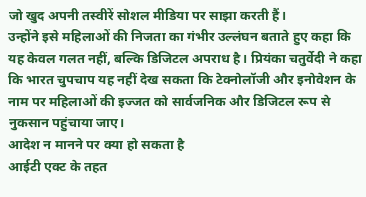जो खुद अपनी तस्वीरें सोशल मीडिया पर साझा करती हैं।
उन्होंने इसे महिलाओं की निजता का गंभीर उल्लंघन बताते हुए कहा कि यह केवल गलत नहीं, बल्कि डिजिटल अपराध है। प्रियंका चतुर्वेदी ने कहा कि भारत चुपचाप यह नहीं देख सकता कि टेक्नोलॉजी और इनोवेशन के नाम पर महिलाओं की इज्जत को सार्वजनिक और डिजिटल रूप से नुकसान पहुंचाया जाए।
आदेश न मानने पर क्या हो सकता है
आईटी एक्ट के तहत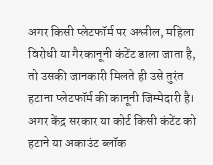अगर किसी प्लेटफॉर्म पर अश्लील, महिला विरोधी या गैरकानूनी कंटेंट डाला जाता है, तो उसकी जानकारी मिलते ही उसे तुरंत हटाना प्लेटफॉर्म की कानूनी जिम्मेदारी है। अगर केंद्र सरकार या कोर्ट किसी कंटेंट को हटाने या अकाउंट ब्लॉक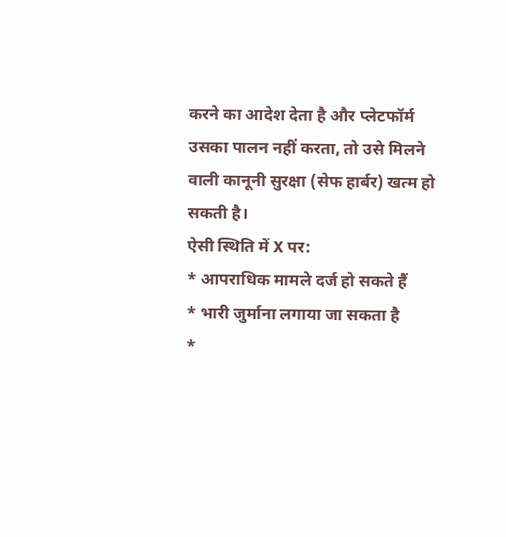करने का आदेश देता है और प्लेटफॉर्म उसका पालन नहीं करता, तो उसे मिलने वाली कानूनी सुरक्षा (सेफ हार्बर) खत्म हो सकती है।
ऐसी स्थिति में X पर:
* आपराधिक मामले दर्ज हो सकते हैं
* भारी जुर्माना लगाया जा सकता है
*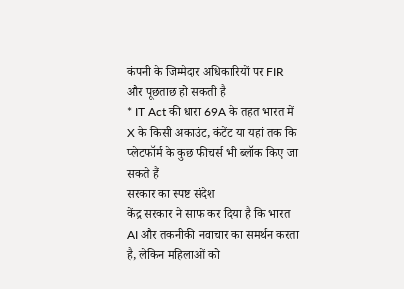कंपनी के जिम्मेदार अधिकारियों पर FIR और पूछताछ हो सकती है
* IT Act की धारा 69A के तहत भारत में X के किसी अकाउंट, कंटेंट या यहां तक कि प्लेटफॉर्म के कुछ फीचर्स भी ब्लॉक किए जा सकते हैं
सरकार का स्पष्ट संदेश
केंद्र सरकार ने साफ कर दिया है कि भारत AI और तकनीकी नवाचार का समर्थन करता है, लेकिन महिलाओं को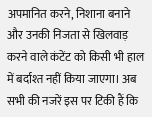अपमानित करने, निशाना बनाने और उनकी निजता से खिलवाड़ करने वाले कंटेंट को किसी भी हाल में बर्दाश्त नहीं किया जाएगा। अब सभी की नजरें इस पर टिकी हैं कि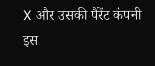X और उसकी पैरेंट कंपनी इस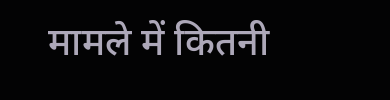मामले में कितनी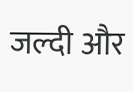जल्दी और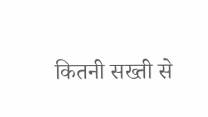कितनी सख्ती से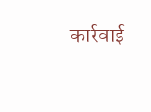कार्रवाई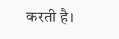करती है।